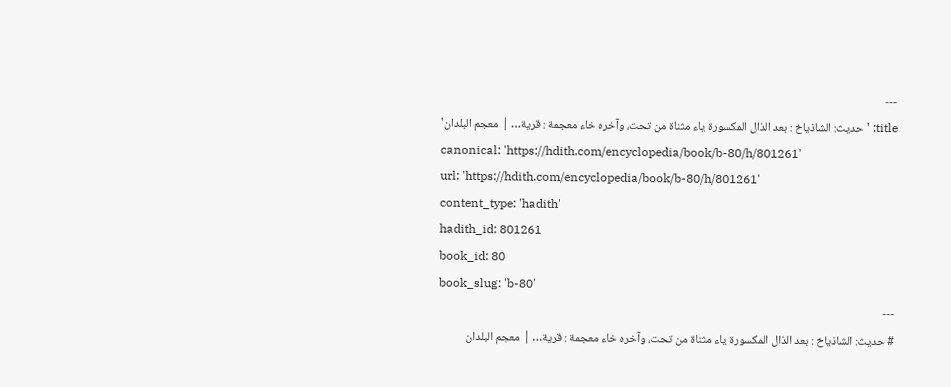---
title: 'حديث: الشاذياخ : بعد الذال المكسورة ياء مثناة من تحت، وآخره خاء معجمة : قرية… | معجم البلدان'
canonical: 'https://hdith.com/encyclopedia/book/b-80/h/801261'
url: 'https://hdith.com/encyclopedia/book/b-80/h/801261'
content_type: 'hadith'
hadith_id: 801261
book_id: 80
book_slug: 'b-80'
---
# حديث: الشاذياخ : بعد الذال المكسورة ياء مثناة من تحت، وآخره خاء معجمة : قرية… | معجم البلدان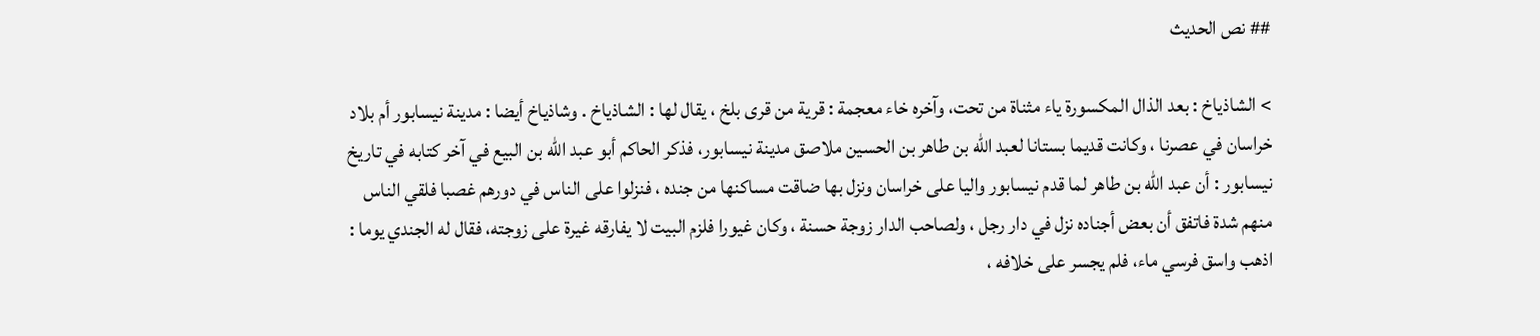## نص الحديث

> الشاذياخ : بعد الذال المكسورة ياء مثناة من تحت، وآخره خاء معجمة : قرية من قرى بلخ ، يقال لها : الشاذياخ . وشاذياخ أيضا : مدينة نيسابور أم بلاد خراسان في عصرنا ، وكانت قديما بستانا لعبد الله بن طاهر بن الحسين ملاصق مدينة نيسابور، فذكر الحاكم أبو عبد الله بن البيع في آخر كتابه في تاريخ نيسابور : أن عبد الله بن طاهر لما قدم نيسابور واليا على خراسان ونزل بها ضاقت مساكنها من جنده ، فنزلوا على الناس في دورهم غصبا فلقي الناس منهم شدة فاتفق أن بعض أجناده نزل في دار رجل ، ولصاحب الدار زوجة حسنة ، وكان غيورا فلزم البيت لا يفارقه غيرة على زوجته، فقال له الجندي يوما : اذهب واسق فرسي ماء، فلم يجسر على خلافه ،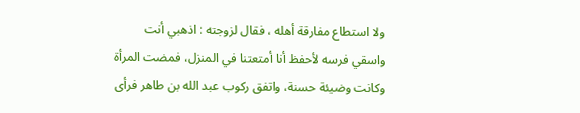ولا استطاع مفارقة أهله ، فقال لزوجته : اذهبي أنت واسقي فرسه لأحفظ أنا أمتعتنا في المنزل، فمضت المرأة وكانت وضيئة حسنة، واتفق ركوب عبد الله بن طاهر فرأى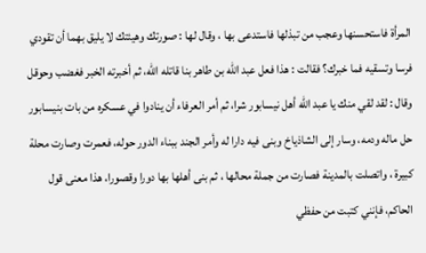المرأة فاستحسنها وعجب من تبذلها فاستدعى بها ، وقال لها : صورتك وهيئتك لا يليق بهما أن تقودي فرسا وتسقيه فما خبرك؟ فقالت : هذا فعل عبد الله بن طاهر بنا قاتله الله، ثم أخبرته الخبر فغضب وحوقل وقال : لقد لقي منك يا عبد الله أهل نيسابور شرا، ثم أمر العرفاء أن ينادوا في عسكره من بات بنيسابور حل ماله ودمه، وسار إلى الشاذياخ وبنى فيه دارا له وأمر الجند ببناء الدور حوله، فعمرت وصارت محلة كبيرة ، واتصلت بالمدينة فصارت من جملة محالها ، ثم بنى أهلها بها دورا وقصورا، هذا معنى قول الحاكم، فإنني كتبت من حفظي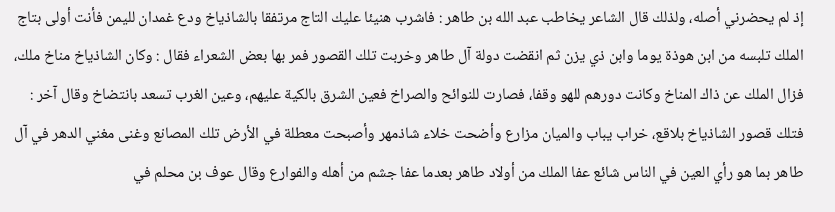إذ لم يحضرني أصله، ولذلك قال الشاعر يخاطب عبد الله بن طاهر : فاشرب هنيئا عليك التاج مرتفقا بالشاذياخ ودع غمدان لليمن فأنت أولى بتاج الملك تلبسه من ابن هوذة يوما وابن ذي يزن ثم انقضت دولة آل طاهر وخربت تلك القصور فمر بها بعض الشعراء فقال : وكان الشاذياخ مناخ ملك، فزال الملك عن ذاك المناخ وكانت دورهم للهو وقفا، فصارت للنوائح والصراخ فعين الشرق بالكية عليهم، وعين الغرب تسعد بانتضاخ وقال آخر : فتلك قصور الشاذياخ بلاقع، خراب يباب والميان مزارع وأضحت خلاء شاذمهر وأصبحت معطلة في الأرض تلك المصانع وغنى مغني الدهر في آل طاهر بما هو رأي العين في الناس شائع عفا الملك من أولاد طاهر بعدما عفا جشم من أهله والفوارع وقال عوف بن محلم في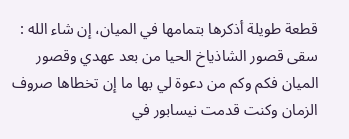قطعة طويلة أذكرها بتمامها في الميان، إن شاء الله : سقى قصور الشاذياخ الحيا من بعد عهدي وقصور الميان فكم وكم من دعوة لي بها ما إن تخطاها صروف الزمان وكنت قدمت نيسابور في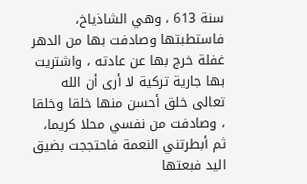سنة 613 ، وهي الشاذياخ، فاستطبتها وصادفت بها من الدهر غفلة خرج بها عن عادته ، واشتريت بها جارية تركية لا أرى أن الله تعالى خلق أحسن منها خلقا وخلقا ، وصادفت من نفسي محلا كريما، ثم أبطرتني النعمة فاحتججت بضيق اليد فبعتها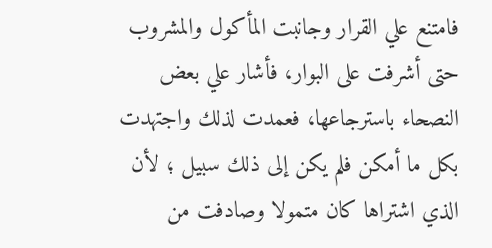فامتنع علي القرار وجانبت المأكول والمشروب حتى أشرفت على البوار، فأشار علي بعض النصحاء باسترجاعها، فعمدت لذلك واجتهدت بكل ما أمكن فلم يكن إلى ذلك سبيل ؛ لأن الذي اشتراها كان متمولا وصادفت من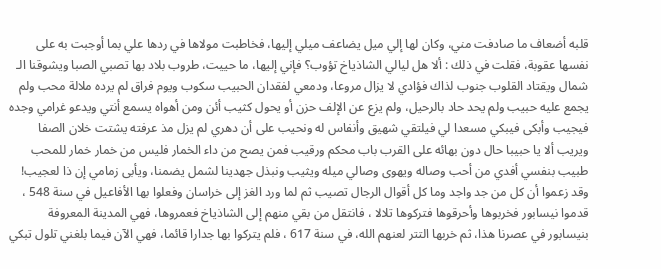قلبه أضعاف ما صادفت مني، وكان لها إلي ميل يضاعف ميلي إليها، فخاطبت مولاها في ردها علي بما أوجبت به على نفسها عقوبة، فقلت في ذلك : ألا هل ليالي الشاذياخ تؤوب؟ فإني إليها، ما حييت، طروب بلاد بها تصبي الصبا ويشوقنا الـ شمال ويقتاد القلوب جنوب لذاك فؤادي لا يزال مروعا، ودمعي لفقدان الحبيب سكوب ويوم فراق لم يرده ملالة محب ولم يجمع عليه حبيب ولم يحد حاد بالرحيل، ولم يزع عن الإلف حزن أو يحول كثيب أئن ومن أهواه يسمع أنتي ويدعو غرامي وجده فيجيب وأبكى فيبكي مسعدا لي فيلتقي شهيق وأنفاس له ونحيب على أن دهري لم يزل مذ عرفته يشتت خلان الصفا ويريب ألا يا حبيبا حال دون بهائه على القرب باب محكم ورقيب فمن يصح من داء الخمار فليس من خمار خمار للمحب طبيب بنفسي أفدي من أحب وصاله ويهوى وصالي ميله ويثيب ونبذل جهدينا لشمل يضمنا، ويأبى زمامي إن ذا لعجيب! وقد زعموا أن كل من جد واجد وما كل أقوال الرجال تصيب ثم لما ورد الغز إلى خراسان وفعلوا بها الأفاعيل في سنة 548 ، قدموا نيسابور فخربوها وأحرقوها فتركوها تلالا ، فانتقل من بقي منهم إلى الشاذياخ فعمروها، فهي المدينة المعروفة بنيسابور في عصرنا هذا، ثم خربها التتر لعنهم الله، في سنة 617 ، فلم يتركوا بها جدارا قائما، فهي الآن فيما بلغني تلول تبكي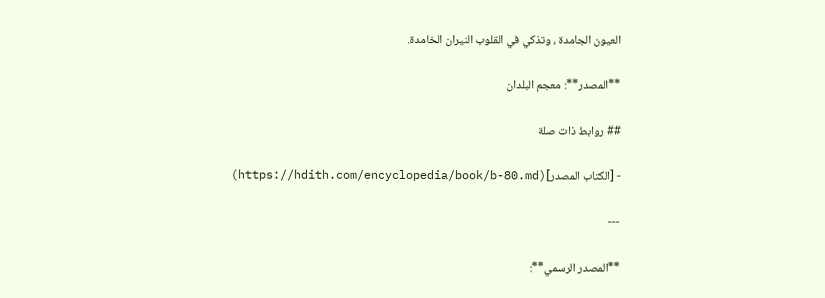العيون الجامدة ، وتذكي في القلوب النيران الخامدة.

**المصدر**: معجم البلدان

## روابط ذات صلة

- [الكتاب المصدر](https://hdith.com/encyclopedia/book/b-80.md)

---

**المصدر الرسمي**: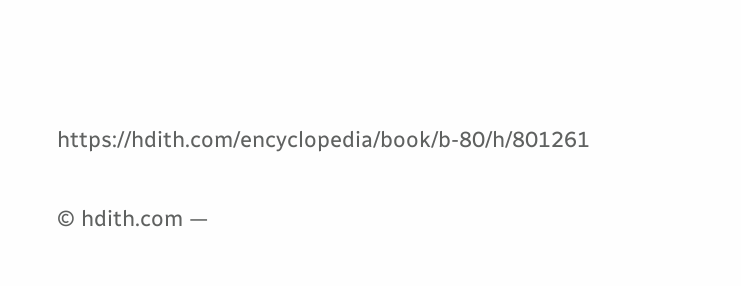https://hdith.com/encyclopedia/book/b-80/h/801261

© hdith.com —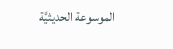الموسوعة الحديثيَّة